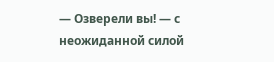— Озверели вы! — с неожиданной силой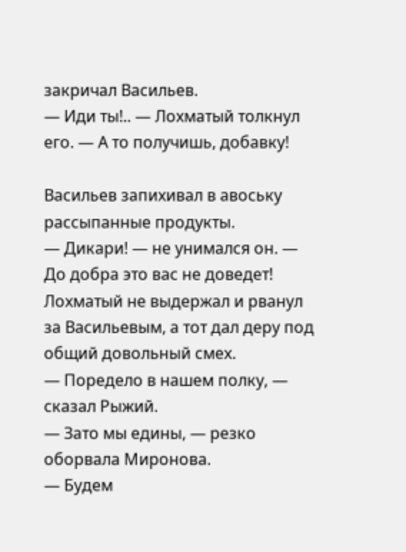закричал Васильев.
— Иди ты!.. — Лохматый толкнул его. — А то получишь, добавку!

Васильев запихивал в авоську рассыпанные продукты.
— Дикари! — не унимался он. — До добра это вас не доведет!
Лохматый не выдержал и рванул за Васильевым, а тот дал деру под общий довольный смех.
— Поредело в нашем полку, — сказал Рыжий.
— Зато мы едины, — резко оборвала Миронова.
— Будем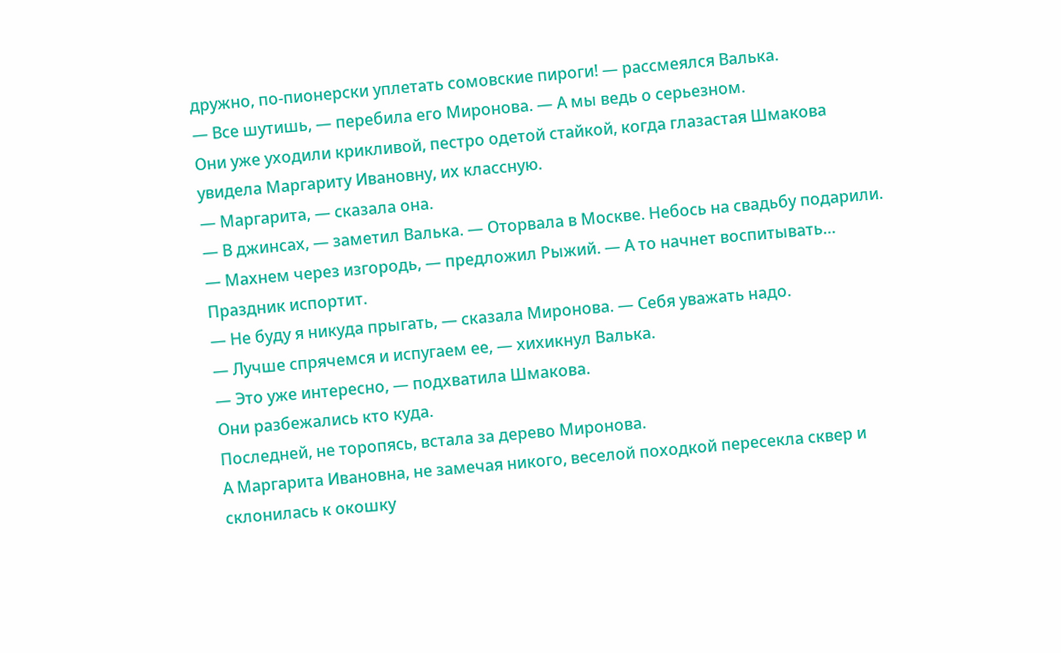дружно, по-пионерски уплетать сомовские пироги! — рассмеялся Валька.
— Все шутишь, — перебила его Миронова. — А мы ведь о серьезном.
Они уже уходили крикливой, пестро одетой стайкой, когда глазастая Шмакова увидела Маргариту Ивановну, их классную.
— Маргарита, — сказала она.
— В джинсах, — заметил Валька. — Оторвала в Москве. Небось на свадьбу подарили.
— Махнем через изгородь, — предложил Рыжий. — А то начнет воспитывать… Праздник испортит.
— Не буду я никуда прыгать, — сказала Миронова. — Себя уважать надо.
— Лучше спрячемся и испугаем ее, — хихикнул Валька.
— Это уже интересно, — подхватила Шмакова.
Они разбежались кто куда.
Последней, не торопясь, встала за дерево Миронова.
А Маргарита Ивановна, не замечая никого, веселой походкой пересекла сквер и склонилась к окошку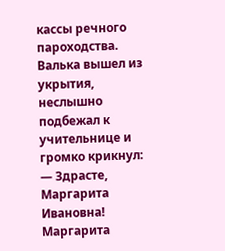кассы речного пароходства.
Валька вышел из укрытия, неслышно подбежал к учительнице и громко крикнул:
— Здрасте, Маргарита Ивановна!
Маргарита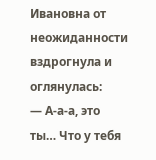Ивановна от неожиданности вздрогнула и оглянулась:
— А-а-а, это ты… Что у тебя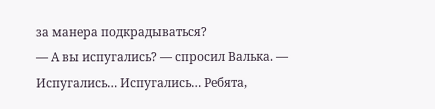за манера подкрадываться?
— А вы испугались? — спросил Валька. — Испугались… Испугались… Ребята,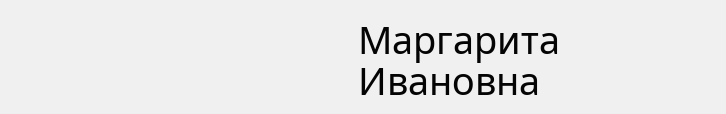Маргарита Ивановна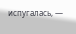испугалась, —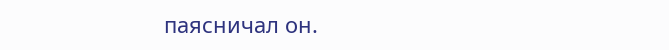паясничал он.